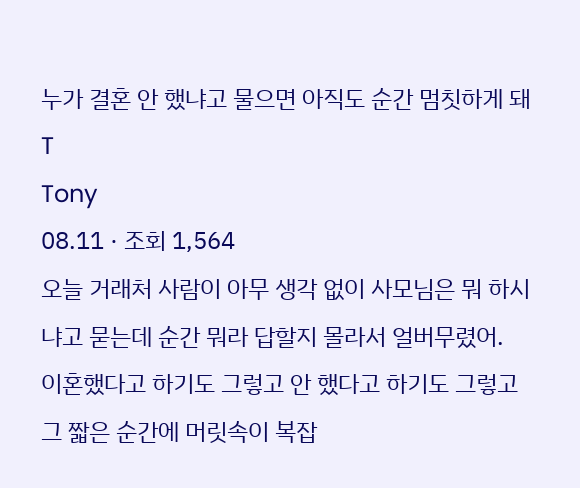누가 결혼 안 했냐고 물으면 아직도 순간 멈칫하게 돼
T
Tony
08.11 · 조회 1,564
오늘 거래처 사람이 아무 생각 없이 사모님은 뭐 하시냐고 묻는데 순간 뭐라 답할지 몰라서 얼버무렸어.
이혼했다고 하기도 그렇고 안 했다고 하기도 그렇고 그 짧은 순간에 머릿속이 복잡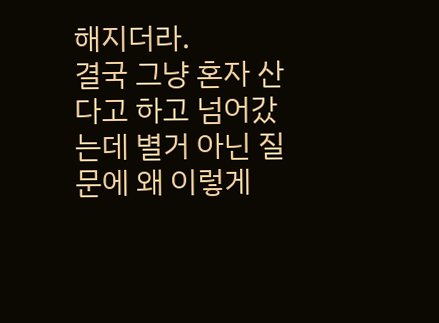해지더라.
결국 그냥 혼자 산다고 하고 넘어갔는데 별거 아닌 질문에 왜 이렇게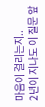마음이 걸리는지..
2년이 지나도 이 질문 앞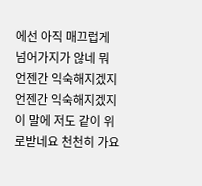에선 아직 매끄럽게 넘어가지가 않네 뭐 언젠간 익숙해지겠지
언젠간 익숙해지겠지 이 말에 저도 같이 위로받네요 천천히 가요